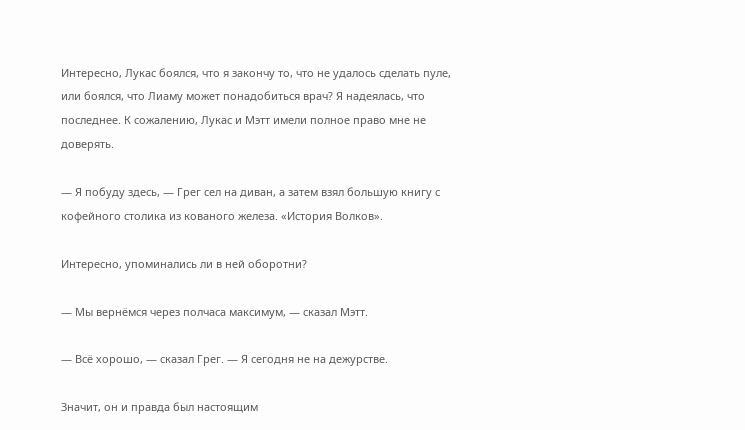Интересно, Лукас боялся, что я закончу то, что не удалось сделать пуле, или боялся, что Лиаму может понадобиться врач? Я надеялась, что последнее. К сожалению, Лукас и Мэтт имели полное право мне не доверять.

— Я побуду здесь, — Грег сел на диван, а затем взял большую книгу с кофейного столика из кованого железа. «История Волков».

Интересно, упоминались ли в ней оборотни?

— Мы вернёмся через полчаса максимум, — сказал Мэтт.

— Всё хорошо, — сказал Грег. — Я сегодня не на дежурстве.

Значит, он и правда был настоящим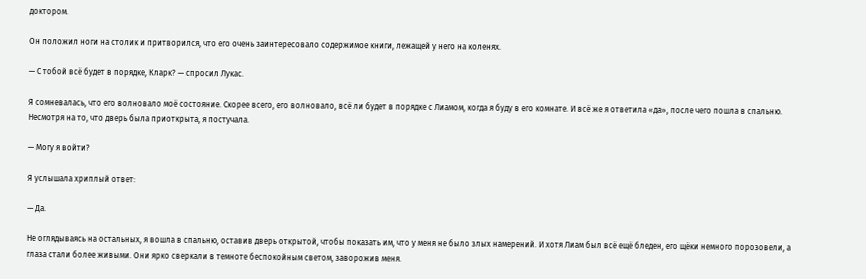доктором.

Он положил ноги на столик и притворился, что его очень заинтересовало содержимое книги, лежащей у него на коленях.

— С тобой всё будет в порядке, Кларк? — спросил Лукас.

Я сомневалась, что его волновало моё состояние. Скорее всего, его волновало, всё ли будет в порядке с Лиамом, когда я буду в его комнате. И всё же я ответила «да», после чего пошла в спальню. Несмотря на то, что дверь была приоткрыта, я постучала.

— Могу я войти?

Я услышала хриплый ответ:

— Да.

Не оглядываясь на остальных, я вошла в спальню, оставив дверь открытой, чтобы показать им, что у меня не было злых намерений. И хотя Лиам был всё ещё бледен, его щёки немного порозовели, а глаза стали более живыми. Они ярко сверкали в темноте беспокойным светом, заворожив меня.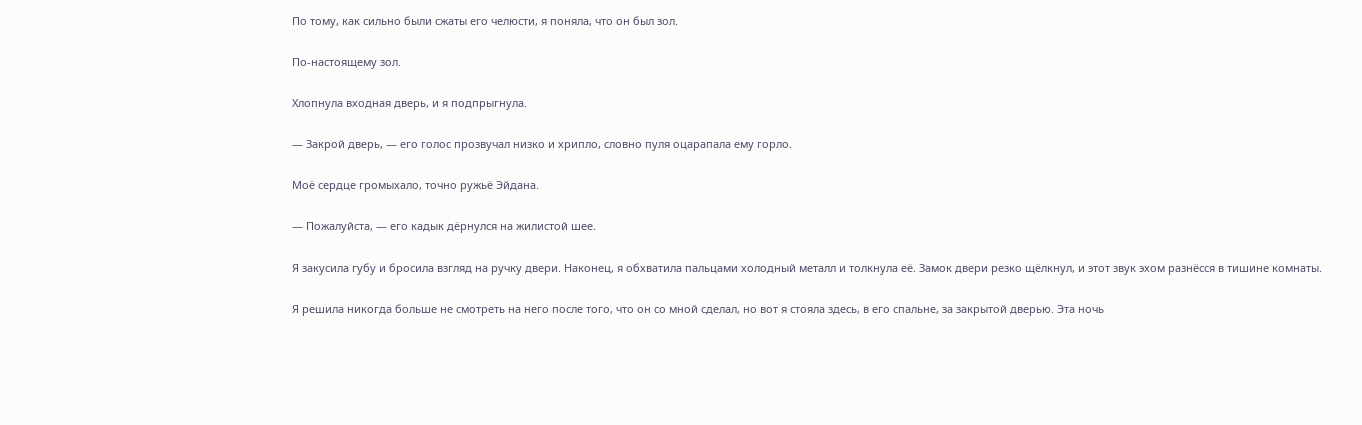По тому, как сильно были сжаты его челюсти, я поняла, что он был зол.

По-настоящему зол.

Хлопнула входная дверь, и я подпрыгнула.

— Закрой дверь, — его голос прозвучал низко и хрипло, словно пуля оцарапала ему горло.

Моё сердце громыхало, точно ружьё Эйдана.

— Пожалуйста, — его кадык дёрнулся на жилистой шее.

Я закусила губу и бросила взгляд на ручку двери. Наконец, я обхватила пальцами холодный металл и толкнула её. Замок двери резко щёлкнул, и этот звук эхом разнёсся в тишине комнаты.

Я решила никогда больше не смотреть на него после того, что он со мной сделал, но вот я стояла здесь, в его спальне, за закрытой дверью. Эта ночь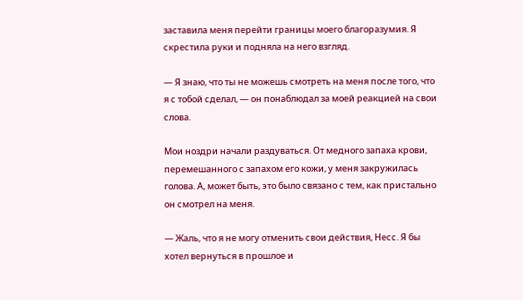заставила меня перейти границы моего благоразумия. Я скрестила руки и подняла на него взгляд.

— Я знаю, что ты не можешь смотреть на меня после того, что я с тобой сделал, — он понаблюдал за моей реакцией на свои слова.

Мои ноздри начали раздуваться. От медного запаха крови, перемешанного с запахом его кожи, у меня закружилась голова. А, может быть, это было связано с тем, как пристально он смотрел на меня.

— Жаль, что я не могу отменить свои действия, Несс. Я бы хотел вернуться в прошлое и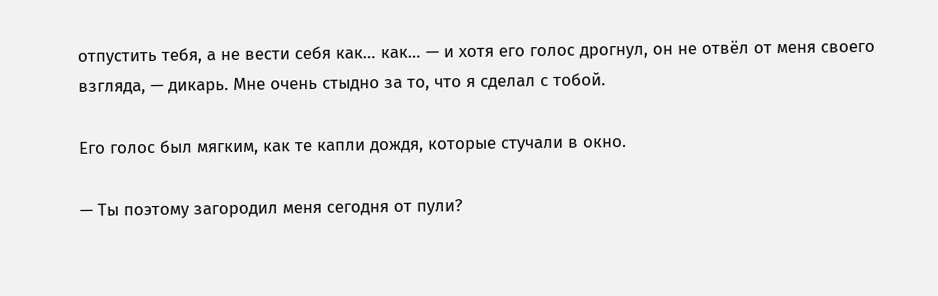отпустить тебя, а не вести себя как… как… — и хотя его голос дрогнул, он не отвёл от меня своего взгляда, — дикарь. Мне очень стыдно за то, что я сделал с тобой.

Его голос был мягким, как те капли дождя, которые стучали в окно.

— Ты поэтому загородил меня сегодня от пули?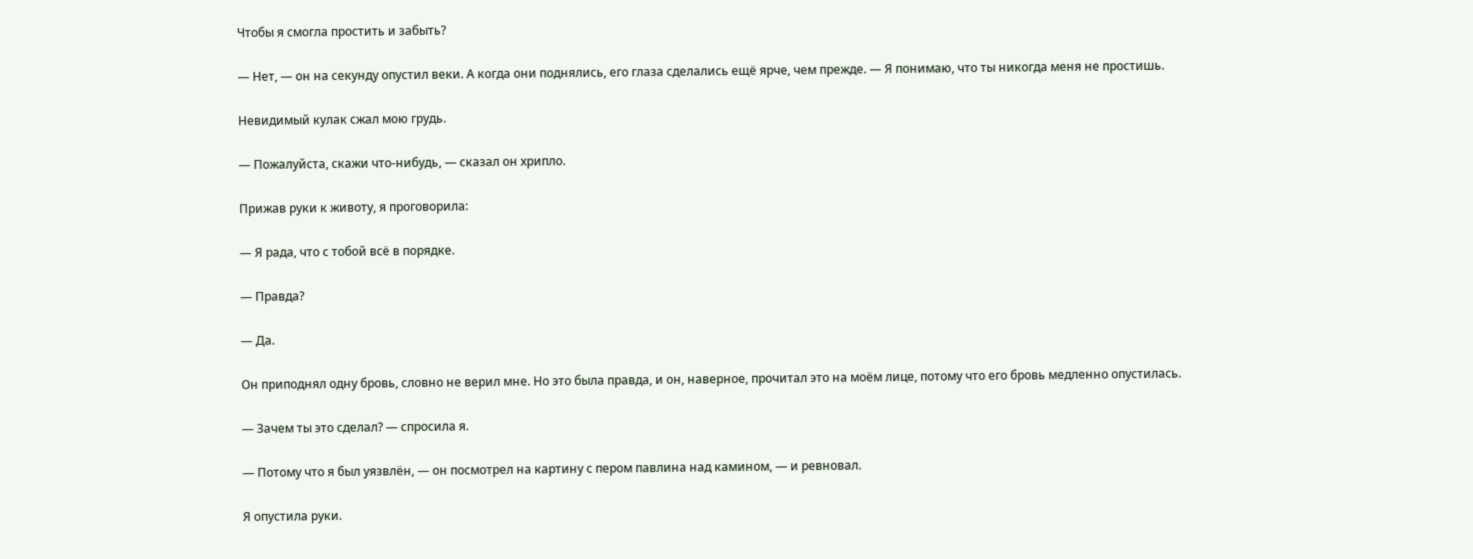Чтобы я смогла простить и забыть?

— Нет, — он на секунду опустил веки. А когда они поднялись, его глаза сделались ещё ярче, чем прежде. — Я понимаю, что ты никогда меня не простишь.

Невидимый кулак сжал мою грудь.

— Пожалуйста, скажи что-нибудь, — сказал он хрипло.

Прижав руки к животу, я проговорила:

— Я рада, что с тобой всё в порядке.

— Правда?

— Да.

Он приподнял одну бровь, словно не верил мне. Но это была правда, и он, наверное, прочитал это на моём лице, потому что его бровь медленно опустилась.

— Зачем ты это сделал? — спросила я.

— Потому что я был уязвлён, — он посмотрел на картину с пером павлина над камином, — и ревновал.

Я опустила руки.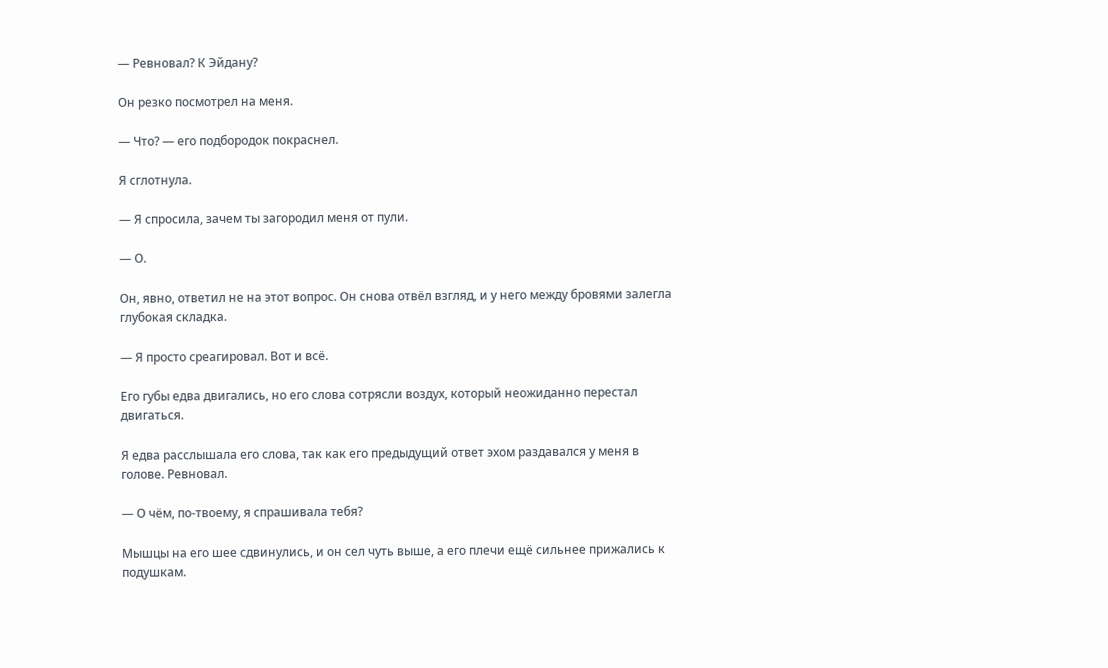— Ревновал? К Эйдану?

Он резко посмотрел на меня.

— Что? — его подбородок покраснел.

Я сглотнула.

— Я спросила, зачем ты загородил меня от пули.

— О.

Он, явно, ответил не на этот вопрос. Он снова отвёл взгляд, и у него между бровями залегла глубокая складка.

— Я просто среагировал. Вот и всё.

Его губы едва двигались, но его слова сотрясли воздух, который неожиданно перестал двигаться.

Я едва расслышала его слова, так как его предыдущий ответ эхом раздавался у меня в голове. Ревновал.

— О чём, по-твоему, я спрашивала тебя?

Мышцы на его шее сдвинулись, и он сел чуть выше, а его плечи ещё сильнее прижались к подушкам.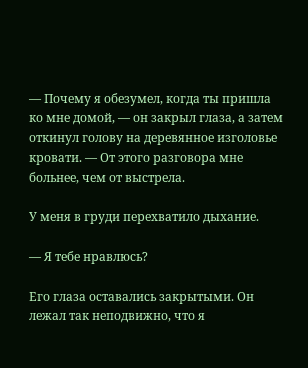— Почему я обезумел, когда ты пришла ко мне домой, — он закрыл глаза, а затем откинул голову на деревянное изголовье кровати. — От этого разговора мне больнее, чем от выстрела.

У меня в груди перехватило дыхание.

— Я тебе нравлюсь?

Его глаза оставались закрытыми. Он лежал так неподвижно, что я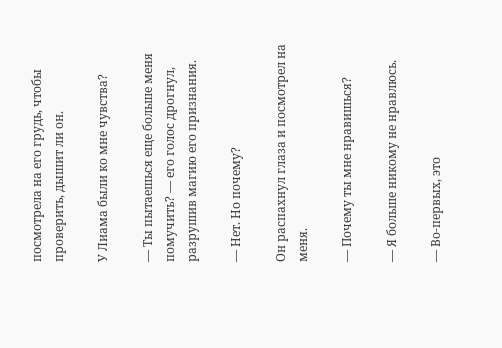посмотрела на его грудь, чтобы проверить, дышит ли он.

У Лиама были ко мне чувства?

— Ты пытаешься еще больше меня помучить? — его голос дрогнул, разрушив магию его признания.

— Нет. Но почему?

Он распахнул глаза и посмотрел на меня.

— Почему ты мне нравишься?

— Я больше никому не нравлюсь.

— Во-первых, это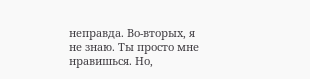неправда. Во-вторых, я не знаю. Ты просто мне нравишься. Но,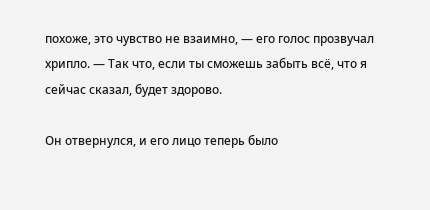похоже, это чувство не взаимно, — его голос прозвучал хрипло. — Так что, если ты сможешь забыть всё, что я сейчас сказал, будет здорово.

Он отвернулся, и его лицо теперь было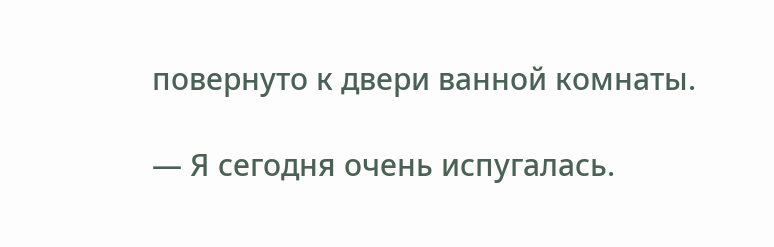повернуто к двери ванной комнаты.

— Я сегодня очень испугалась.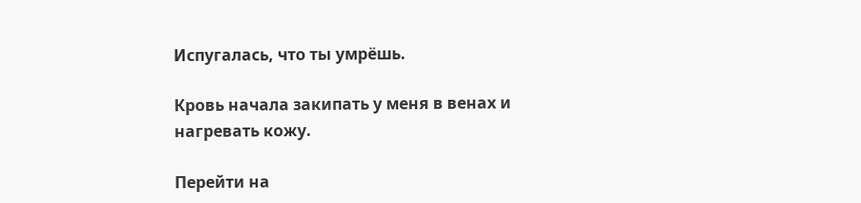Испугалась, что ты умрёшь.

Кровь начала закипать у меня в венах и нагревать кожу.

Перейти на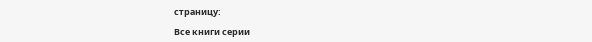страницу:

Все книги серии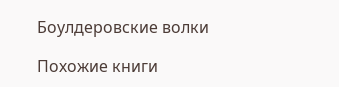Боулдеровские волки

Похожие книги